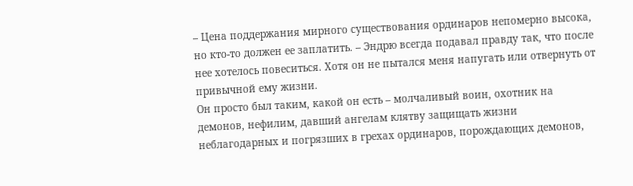– Цена поддержания мирного существования ординаров непомерно высока, но кто-то должен ее заплатить. – Эндрю всегда подавал правду так, что после нее хотелось повеситься. Хотя он не пытался меня напугать или отвернуть от привычной ему жизни.
Он просто был таким, какой он есть – молчаливый воин, охотник на демонов, нефилим, давший ангелам клятву защищать жизни неблагодарных и погрязших в грехах ординаров, порождающих демонов,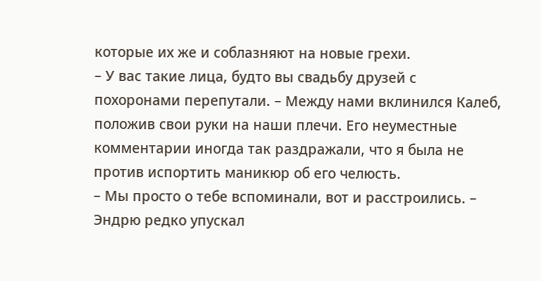которые их же и соблазняют на новые грехи.
– У вас такие лица, будто вы свадьбу друзей с похоронами перепутали. – Между нами вклинился Калеб, положив свои руки на наши плечи. Его неуместные комментарии иногда так раздражали, что я была не против испортить маникюр об его челюсть.
– Мы просто о тебе вспоминали, вот и расстроились. – Эндрю редко упускал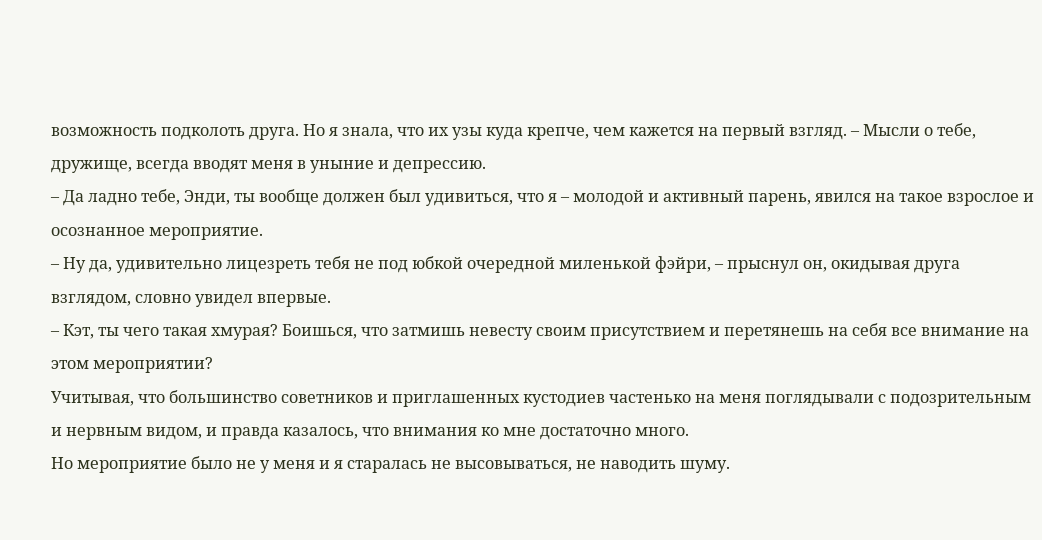возможность подколоть друга. Но я знала, что их узы куда крепче, чем кажется на первый взгляд. – Мысли о тебе, дружище, всегда вводят меня в уныние и депрессию.
– Да ладно тебе, Энди, ты вообще должен был удивиться, что я – молодой и активный парень, явился на такое взрослое и осознанное мероприятие.
– Ну да, удивительно лицезреть тебя не под юбкой очередной миленькой фэйри, – прыснул он, окидывая друга взглядом, словно увидел впервые.
– Кэт, ты чего такая хмурая? Боишься, что затмишь невесту своим присутствием и перетянешь на себя все внимание на этом мероприятии?
Учитывая, что большинство советников и приглашенных кустодиев частенько на меня поглядывали с подозрительным и нервным видом, и правда казалось, что внимания ко мне достаточно много.
Но мероприятие было не у меня и я старалась не высовываться, не наводить шуму.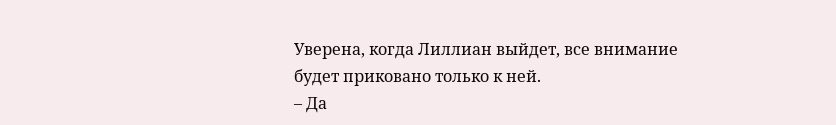Уверена, когда Лиллиан выйдет, все внимание будет приковано только к ней.
– Да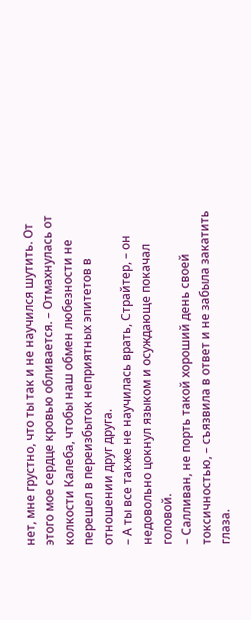нет, мне грустно, что ты так и не научился шутить. От этого мое сердце кровью обливается. – Отмахнулась от колкости Калеба, чтобы наш обмен любезности не перешел в переизбыток неприятных эпитетов в отношении друг друга.
– А ты все также не научилась врать, Страйтер, – он недовольно цокнул языком и осуждающе покачал головой.
– Салливан, не порть такой хороший день своей токсичностью, – съязвила в ответ и не забыла закатить глаза.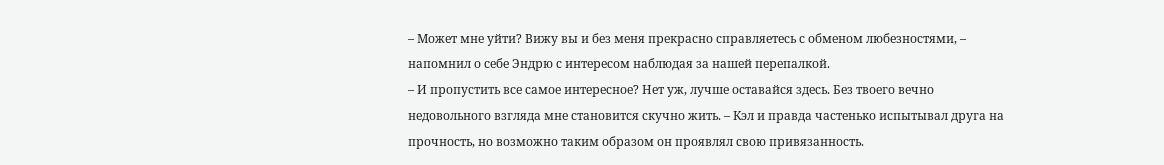– Может мне уйти? Вижу вы и без меня прекрасно справляетесь с обменом любезностями, – напомнил о себе Эндрю с интересом наблюдая за нашей перепалкой.
– И пропустить все самое интересное? Нет уж, лучше оставайся здесь. Без твоего вечно недовольного взгляда мне становится скучно жить. – Кэл и правда частенько испытывал друга на прочность, но возможно таким образом он проявлял свою привязанность.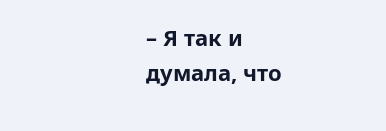– Я так и думала, что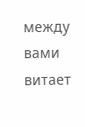между вами витает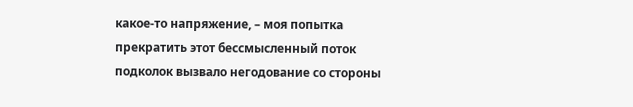какое-то напряжение, – моя попытка прекратить этот бессмысленный поток подколок вызвало негодование со стороны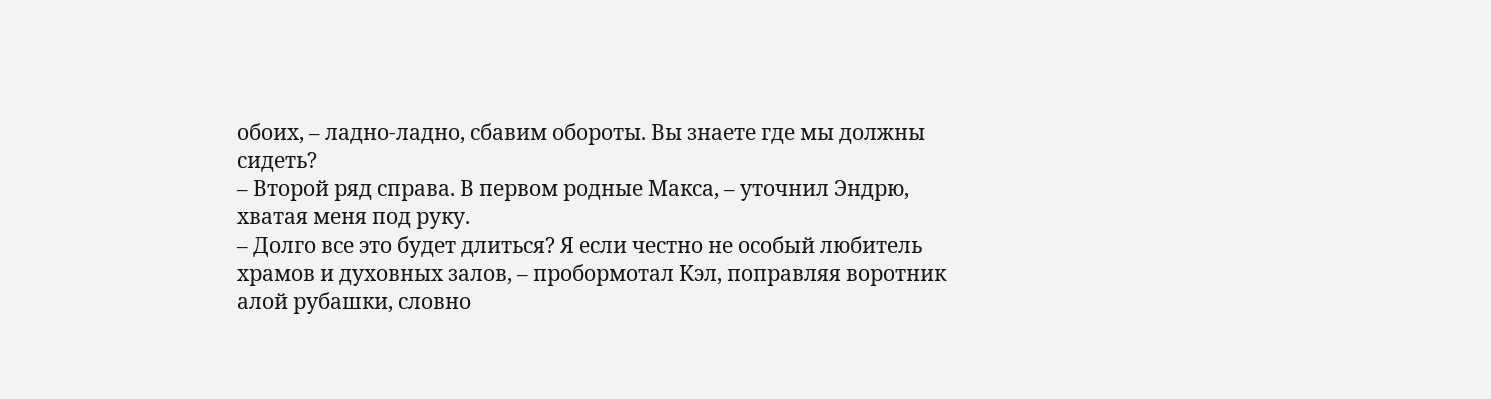обоих, – ладно-ладно, сбавим обороты. Вы знаете где мы должны сидеть?
– Второй ряд справа. В первом родные Макса, – уточнил Эндрю, хватая меня под руку.
– Долго все это будет длиться? Я если честно не особый любитель храмов и духовных залов, – пробормотал Кэл, поправляя воротник алой рубашки, словно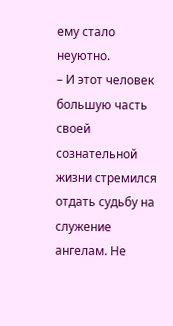ему стало неуютно.
– И этот человек большую часть своей сознательной жизни стремился отдать судьбу на служение ангелам. Не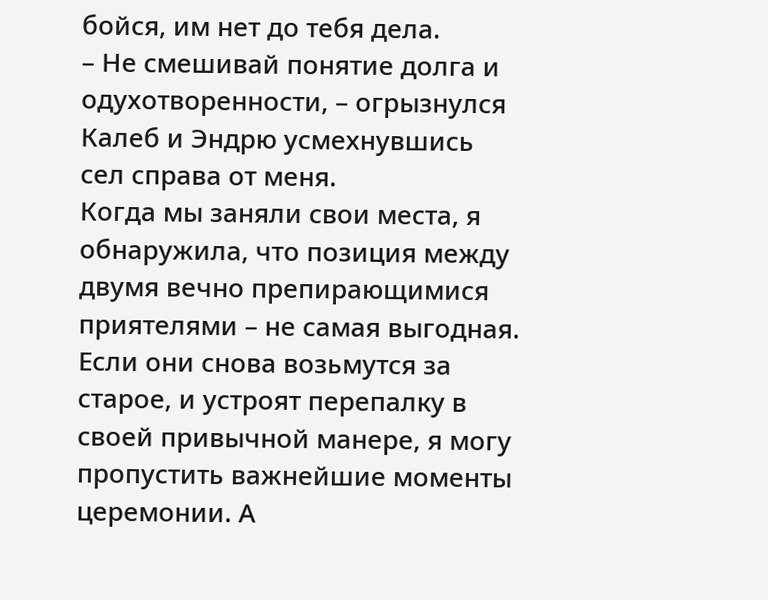бойся, им нет до тебя дела.
– Не смешивай понятие долга и одухотворенности, – огрызнулся Калеб и Эндрю усмехнувшись сел справа от меня.
Когда мы заняли свои места, я обнаружила, что позиция между двумя вечно препирающимися приятелями – не самая выгодная.
Если они снова возьмутся за старое, и устроят перепалку в своей привычной манере, я могу пропустить важнейшие моменты церемонии. А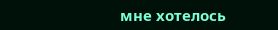мне хотелось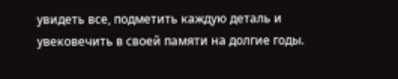увидеть все, подметить каждую деталь и увековечить в своей памяти на долгие годы.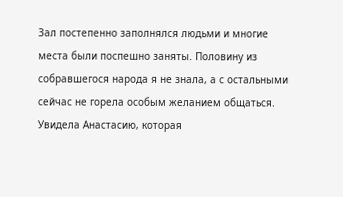Зал постепенно заполнялся людьми и многие места были поспешно заняты. Половину из собравшегося народа я не знала, а с остальными сейчас не горела особым желанием общаться.
Увидела Анастасию, которая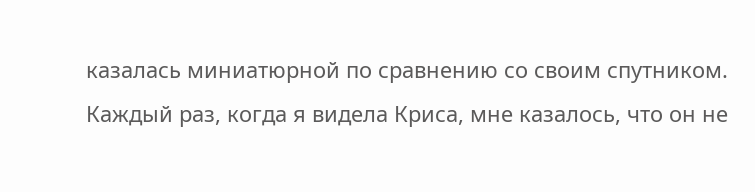казалась миниатюрной по сравнению со своим спутником. Каждый раз, когда я видела Криса, мне казалось, что он не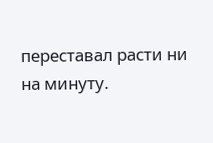переставал расти ни на минуту.